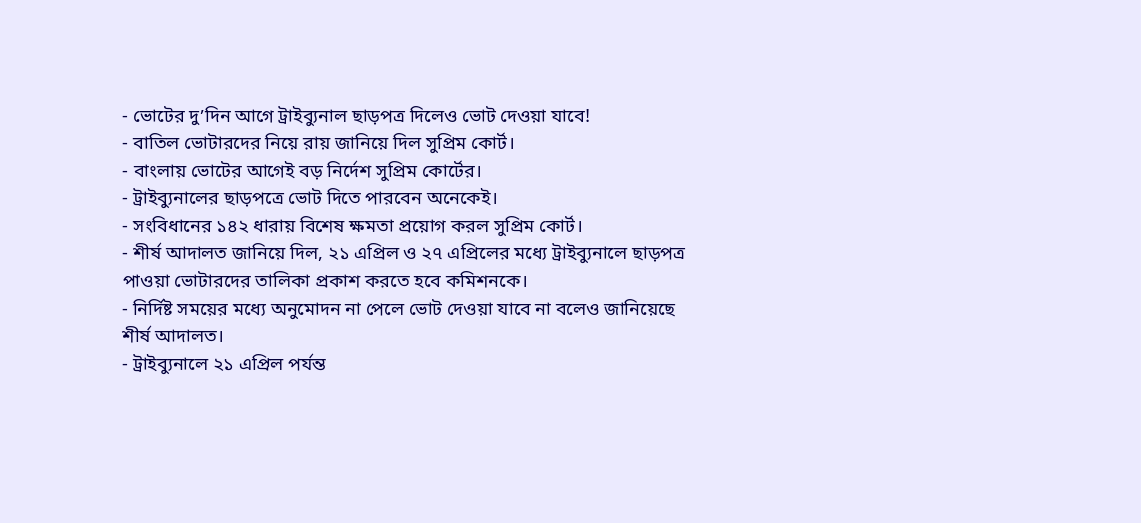- ভোটের দু’দিন আগে ট্রাইব্যুনাল ছাড়পত্র দিলেও ভোট দেওয়া যাবে!
- বাতিল ভোটারদের নিয়ে রায় জানিয়ে দিল সুপ্রিম কোর্ট।
- বাংলায় ভোটের আগেই বড় নির্দেশ সুপ্রিম কোর্টের।
- ট্রাইব্যুনালের ছাড়পত্রে ভোট দিতে পারবেন অনেকেই।
- সংবিধানের ১৪২ ধারায় বিশেষ ক্ষমতা প্রয়োগ করল সুপ্রিম কোর্ট।
- শীর্ষ আদালত জানিয়ে দিল, ২১ এপ্রিল ও ২৭ এপ্রিলের মধ্যে ট্রাইব্যুনালে ছাড়পত্র পাওয়া ভোটারদের তালিকা প্রকাশ করতে হবে কমিশনকে।
- নির্দিষ্ট সময়ের মধ্যে অনুমোদন না পেলে ভোট দেওয়া যাবে না বলেও জানিয়েছে শীর্ষ আদালত।
- ট্রাইব্যুনালে ২১ এপ্রিল পর্যন্ত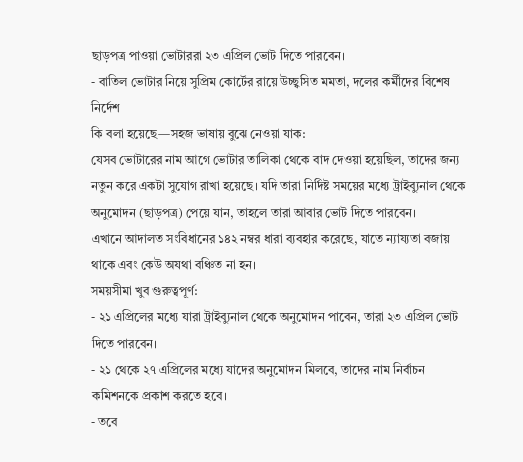ছাড়পত্র পাওয়া ভোটাররা ২৩ এপ্রিল ভোট দিতে পারবেন।
- বাতিল ভোটার নিয়ে সুপ্রিম কোর্টের রায়ে উচ্ছ্বসিত মমতা, দলের কর্মীদের বিশেষ নির্দেশ
কি বলা হয়েছে—সহজ ভাষায় বুঝে নেওয়া যাক:
যেসব ভোটারের নাম আগে ভোটার তালিকা থেকে বাদ দেওয়া হয়েছিল, তাদের জন্য নতুন করে একটা সুযোগ রাখা হয়েছে। যদি তারা নির্দিষ্ট সময়ের মধ্যে ট্রাইব্যুনাল থেকে অনুমোদন (ছাড়পত্র) পেয়ে যান, তাহলে তারা আবার ভোট দিতে পারবেন।
এখানে আদালত সংবিধানের ১৪২ নম্বর ধারা ব্যবহার করেছে, যাতে ন্যায্যতা বজায় থাকে এবং কেউ অযথা বঞ্চিত না হন।
সময়সীমা খুব গুরুত্বপূর্ণ:
- ২১ এপ্রিলের মধ্যে যারা ট্রাইব্যুনাল থেকে অনুমোদন পাবেন, তারা ২৩ এপ্রিল ভোট দিতে পারবেন।
- ২১ থেকে ২৭ এপ্রিলের মধ্যে যাদের অনুমোদন মিলবে, তাদের নাম নির্বাচন কমিশনকে প্রকাশ করতে হবে।
- তবে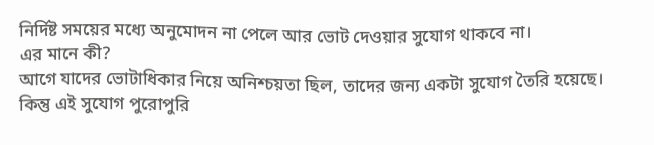নির্দিষ্ট সময়ের মধ্যে অনুমোদন না পেলে আর ভোট দেওয়ার সুযোগ থাকবে না।
এর মানে কী?
আগে যাদের ভোটাধিকার নিয়ে অনিশ্চয়তা ছিল, তাদের জন্য একটা সুযোগ তৈরি হয়েছে। কিন্তু এই সুযোগ পুরোপুরি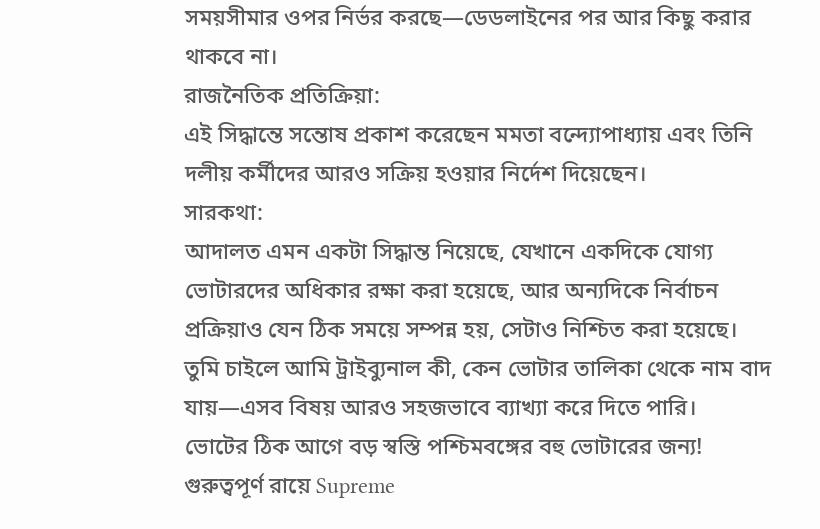সময়সীমার ওপর নির্ভর করছে—ডেডলাইনের পর আর কিছু করার থাকবে না।
রাজনৈতিক প্রতিক্রিয়া:
এই সিদ্ধান্তে সন্তোষ প্রকাশ করেছেন মমতা বন্দ্যোপাধ্যায় এবং তিনি দলীয় কর্মীদের আরও সক্রিয় হওয়ার নির্দেশ দিয়েছেন।
সারকথা:
আদালত এমন একটা সিদ্ধান্ত নিয়েছে, যেখানে একদিকে যোগ্য ভোটারদের অধিকার রক্ষা করা হয়েছে, আর অন্যদিকে নির্বাচন প্রক্রিয়াও যেন ঠিক সময়ে সম্পন্ন হয়, সেটাও নিশ্চিত করা হয়েছে।
তুমি চাইলে আমি ট্রাইব্যুনাল কী, কেন ভোটার তালিকা থেকে নাম বাদ যায়—এসব বিষয় আরও সহজভাবে ব্যাখ্যা করে দিতে পারি।
ভোটের ঠিক আগে বড় স্বস্তি পশ্চিমবঙ্গের বহু ভোটারের জন্য! গুরুত্বপূর্ণ রায়ে Supreme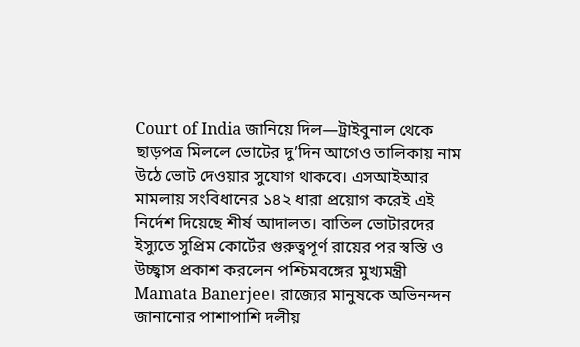Court of India জানিয়ে দিল—ট্রাইবুনাল থেকে ছাড়পত্র মিললে ভোটের দু’দিন আগেও তালিকায় নাম উঠে ভোট দেওয়ার সুযোগ থাকবে। এসআইআর মামলায় সংবিধানের ১৪২ ধারা প্রয়োগ করেই এই নির্দেশ দিয়েছে শীর্ষ আদালত। বাতিল ভোটারদের ইস্যুতে সুপ্রিম কোর্টের গুরুত্বপূর্ণ রায়ের পর স্বস্তি ও উচ্ছ্বাস প্রকাশ করলেন পশ্চিমবঙ্গের মুখ্যমন্ত্রী Mamata Banerjee। রাজ্যের মানুষকে অভিনন্দন জানানোর পাশাপাশি দলীয়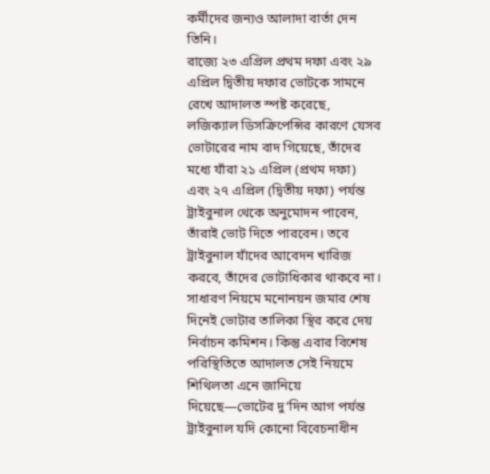কর্মীদের জন্যও আলাদা বার্তা দেন তিনি।
রাজ্যে ২৩ এপ্রিল প্রথম দফা এবং ২৯ এপ্রিল দ্বিতীয় দফার ভোটকে সামনে রেখে আদালত স্পষ্ট করেছে, লজিক্যাল ডিসক্রিপেন্সির কারণে যেসব ভোটারের নাম বাদ গিয়েছে, তাঁদের মধ্যে যাঁরা ২১ এপ্রিল (প্রথম দফা) এবং ২৭ এপ্রিল (দ্বিতীয় দফা) পর্যন্ত ট্রাইবুনাল থেকে অনুমোদন পাবেন, তাঁরাই ভোট দিতে পারবেন। তবে ট্রাইবুনাল যাঁদের আবেদন খারিজ করবে, তাঁদের ভোটাধিকার থাকবে না।
সাধারণ নিয়মে মনোনয়ন জমার শেষ দিনেই ভোটার তালিকা স্থির করে দেয় নির্বাচন কমিশন। কিন্তু এবার বিশেষ পরিস্থিতিতে আদালত সেই নিয়মে শিথিলতা এনে জানিয়ে দিয়েছে—ভোটের দু’দিন আগ পর্যন্ত ট্রাইবুনাল যদি কোনো বিবেচনাধীন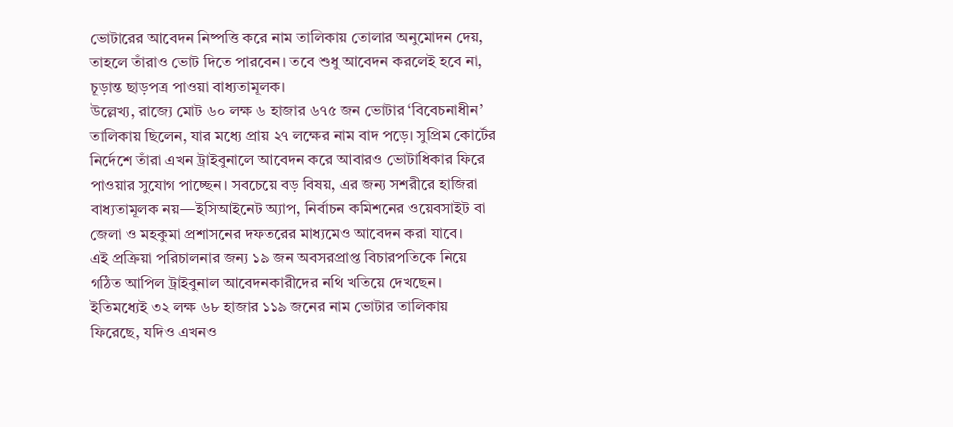ভোটারের আবেদন নিষ্পত্তি করে নাম তালিকায় তোলার অনুমোদন দেয়, তাহলে তাঁরাও ভোট দিতে পারবেন। তবে শুধু আবেদন করলেই হবে না, চূড়ান্ত ছাড়পত্র পাওয়া বাধ্যতামূলক।
উল্লেখ্য, রাজ্যে মোট ৬০ লক্ষ ৬ হাজার ৬৭৫ জন ভোটার ‘বিবেচনাধীন’ তালিকায় ছিলেন, যার মধ্যে প্রায় ২৭ লক্ষের নাম বাদ পড়ে। সুপ্রিম কোর্টের নির্দেশে তাঁরা এখন ট্রাইবুনালে আবেদন করে আবারও ভোটাধিকার ফিরে পাওয়ার সুযোগ পাচ্ছেন। সবচেয়ে বড় বিষয়, এর জন্য সশরীরে হাজিরা বাধ্যতামূলক নয়—ইসিআইনেট অ্যাপ, নির্বাচন কমিশনের ওয়েবসাইট বা জেলা ও মহকুমা প্রশাসনের দফতরের মাধ্যমেও আবেদন করা যাবে।
এই প্রক্রিয়া পরিচালনার জন্য ১৯ জন অবসরপ্রাপ্ত বিচারপতিকে নিয়ে গঠিত আপিল ট্রাইবুনাল আবেদনকারীদের নথি খতিয়ে দেখছেন। ইতিমধ্যেই ৩২ লক্ষ ৬৮ হাজার ১১৯ জনের নাম ভোটার তালিকায় ফিরেছে, যদিও এখনও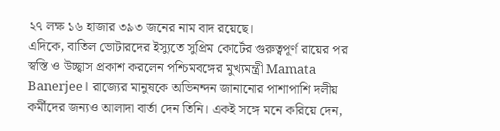২৭ লক্ষ ১৬ হাজার ৩৯৩ জনের নাম বাদ রয়েছে।
এদিকে, বাতিল ভোটারদের ইস্যুতে সুপ্রিম কোর্টের গুরুত্বপূর্ণ রায়ের পর স্বস্তি ও উচ্ছ্বাস প্রকাশ করলেন পশ্চিমবঙ্গের মুখ্যমন্ত্রী Mamata Banerjee। রাজ্যের মানুষকে অভিনন্দন জানানোর পাশাপাশি দলীয় কর্মীদের জন্যও আলাদা বার্তা দেন তিনি। একই সঙ্গে মনে করিয়ে দেন,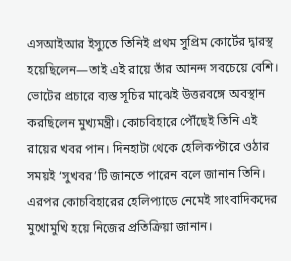এসআইআর ইস্যুতে তিনিই প্রথম সুপ্রিম কোর্টের দ্বারস্থ হয়েছিলেন—তাই এই রায়ে তাঁর আনন্দ সবচেয়ে বেশি।
ভোটের প্রচারে ব্যস্ত সূচির মাঝেই উত্তরবঙ্গে অবস্থান করছিলেন মুখ্যমন্ত্রী। কোচবিহারে পৌঁছেই তিনি এই রায়ের খবর পান। দিনহাটা থেকে হেলিকপ্টারে ওঠার সময়ই ‘সুখবর’টি জানতে পারেন বলে জানান তিনি। এরপর কোচবিহারের হেলিপ্যাডে নেমেই সাংবাদিকদের মুখোমুখি হয়ে নিজের প্রতিক্রিয়া জানান।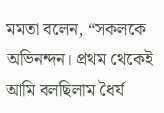মমতা বলেন, “সকলকে অভিনন্দন। প্রথম থেকেই আমি বলছিলাম ধৈর্য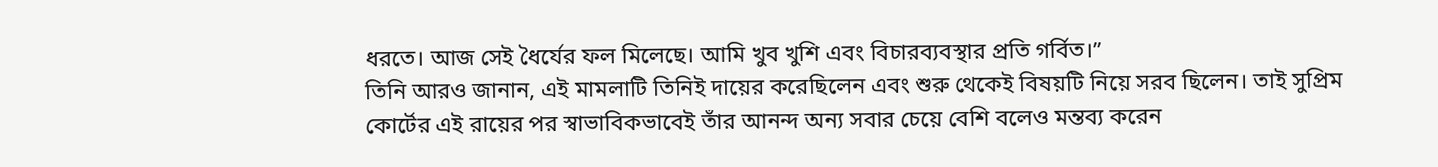ধরতে। আজ সেই ধৈর্যের ফল মিলেছে। আমি খুব খুশি এবং বিচারব্যবস্থার প্রতি গর্বিত।”
তিনি আরও জানান, এই মামলাটি তিনিই দায়ের করেছিলেন এবং শুরু থেকেই বিষয়টি নিয়ে সরব ছিলেন। তাই সুপ্রিম কোর্টের এই রায়ের পর স্বাভাবিকভাবেই তাঁর আনন্দ অন্য সবার চেয়ে বেশি বলেও মন্তব্য করেন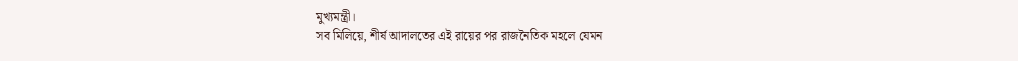মুখ্যমন্ত্রী।
সব মিলিয়ে, শীর্ষ আদালতের এই রায়ের পর রাজনৈতিক মহলে যেমন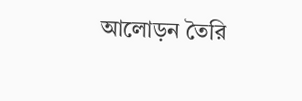আলোড়ন তৈরি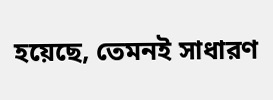হয়েছে, তেমনই সাধারণ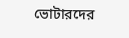ভোটারদের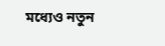মধ্যেও নতুন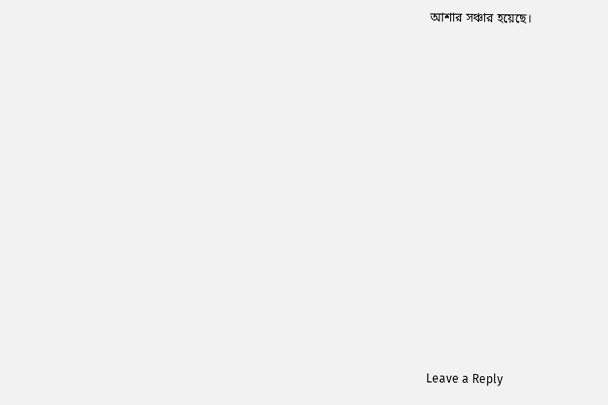আশার সঞ্চার হয়েছে।













Leave a Reply